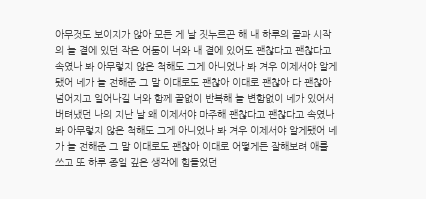아무것도 보이지가 않아 모든 게 날 짓누르곤 해 내 하루의 끝과 시작의 늘 곁에 있던 작은 어둠이 너와 내 곁에 있어도 괜찮다고 괜찮다고 속였나 봐 아무렇지 않은 척해도 그게 아니었나 봐 겨우 이제서야 알게 됐어 네가 늘 전해준 그 말 이대로도 괜찮아 이대로 괜찮아 다 괜찮아 넘어지고 일어나길 너와 함께 끝없이 반복해 늘 변함없이 네가 있어서 버텨냈던 나의 지난 날 왜 이제서야 마주해 괜찮다고 괜찮다고 속였나 봐 아무렇지 않은 척해도 그게 아니었나 봐 겨우 이제서야 알게됐어 네가 늘 전해준 그 말 이대로도 괜찮아 이대로 어떻게든 잘해보려 애를 쓰고 또 하루 종일 깊은 생각에 힘들었던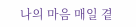나의 마음 매일 곁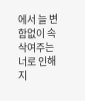에서 늘 변함없이 속삭여주는 너로 인해 지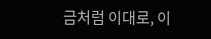금처럼 이대로, 이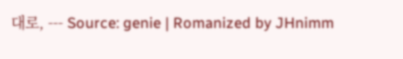대로, --- Source: genie | Romanized by JHnimm